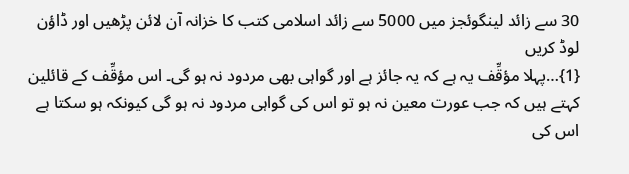30 سے زائد لینگوئجز میں 5000 سے زائد اسلامی کتب کا خزانہ آن لائن پڑھیں اور ڈاؤن لوڈ کریں
{1}…پہلا مؤقِّف یہ ہے کہ یہ جائز ہے اور گواہی بھی مردود نہ ہو گی۔ اس مؤقِّف کے قائلین کہتے ہیں کہ جب عورت معین نہ ہو تو اس کی گواہی مردود نہ ہو گی کیونکہ ہو سکتا ہے اس کی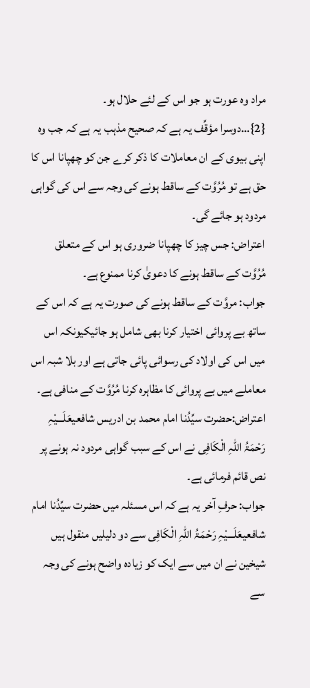مراد وہ عورت ہو جو اس کے لئے حلال ہو۔
{2}…دوسرا مؤقِّف یہ ہے کہ صحیح مذہب یہ ہے کہ جب وہ اپنی بیوی کے ان معاملات کا ذکر کرے جن کو چھپانا اس کا حق ہے تو مُرُوَّت کے ساقط ہونے کی وجہ سے اس کی گواہی مردود ہو جائے گی۔
اعتراض: جس چیز کا چھپانا ضروری ہو اس کے متعلق مُرُوَّت کے ساقط ہونے کا دعویٰ کرنا ممنوع ہے۔
جواب: مروَّت کے ساقط ہونے کی صورت یہ ہے کہ اس کے ساتھ بے پروائی اختیار کرنا بھی شامل ہو جائیکیونکہ اس میں اس کی اولاد کی رسوائی پائی جاتی ہے اور بلا شبہ اس معاملے میں بے پروائی کا مظاہرہ کرنا مُرُوَّت کے منافی ہے۔
اعتراض:حضرت سیِّدُنا امام محمد بن ادریس شافعیعَلَـــیْہِ رَحْمَۃُ اللہِ الْکَافِی نے اس کے سبب گواہی مردود نہ ہونے پر نص قائم فرمائی ہے۔
جواب: حرفِ آخر یہ ہے کہ اس مسئلہ میں حضرت سیِّدُنا امام شافعیعَلَـــیْہِ رَحْمَۃُ اللہِ الْکَافِی سے دو دلیلیں منقول ہیں شیخین نے ان میں سے ایک کو زیادہ واضح ہونے کی وجہ سے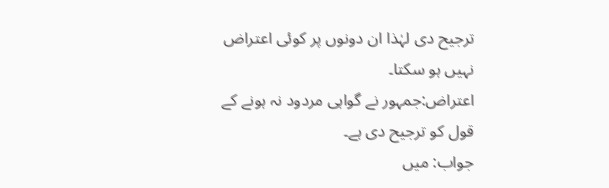ترجیح دی لہٰذا ان دونوں پر کوئی اعتراض نہیں ہو سکتا۔
اعتراض:جمہور نے گواہی مردود نہ ہونے کے قول کو ترجیح دی ہے۔
جواب: میں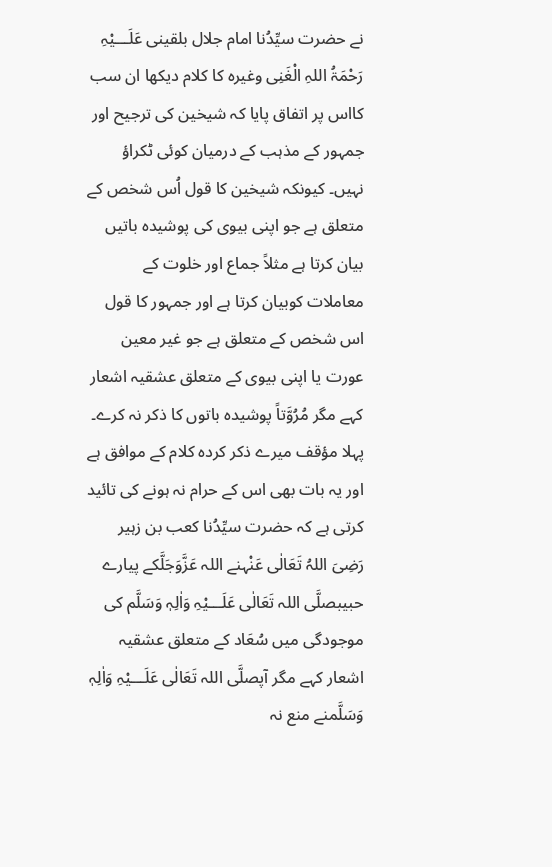نے حضرت سیِّدُنا امام جلال بلقینی عَلَـــیْہِ رَحْمَۃُ اللہِ الْغَنِی وغیرہ کا کلام دیکھا ان سب کااس پر اتفاق پایا کہ شیخین کی ترجیح اور جمہور کے مذہب کے درمیان کوئی ٹکراؤ نہیں۔ کیونکہ شیخین کا قول اُس شخص کے متعلق ہے جو اپنی بیوی کی پوشیدہ باتیں بیان کرتا ہے مثلاً جماع اور خلوت کے معاملات کوبیان کرتا ہے اور جمہور کا قول اس شخص کے متعلق ہے جو غیر معین عورت یا اپنی بیوی کے متعلق عشقیہ اشعار کہے مگر مُرُوَّتاً پوشیدہ باتوں کا ذکر نہ کرے۔
پہلا مؤقف میرے ذکر کردہ کلام کے موافق ہے اور یہ بات بھی اس کے حرام نہ ہونے کی تائید کرتی ہے کہ حضرت سیِّدُنا کعب بن زہیر رَضِیَ اللہُ تَعَالٰی عَنْہنے اللہ عَزَّوَجَلَّکے پیارے حبیبصلَّی اللہ تَعَالٰی عَلَـــیْہِ وَاٰلِہٖ وَسَلَّم کی موجودگی میں سُعَاد کے متعلق عشقیہ اشعار کہے مگر آپصلَّی اللہ تَعَالٰی عَلَـــیْہِ وَاٰلِہٖ وَسَلَّمنے منع نہ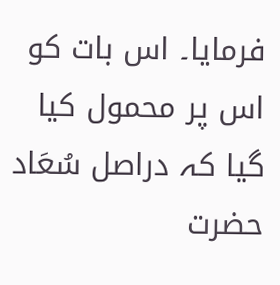فرمایا۔ اس بات کو اس پر محمول کیا گیا کہ دراصل سُعَاد حضرت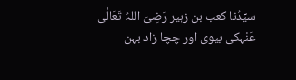سیِّدُنا کعب بن زہیر رَضِیَ اللہُ تَعَالٰی عَنْہکی بیوی اور چچا زاد بہن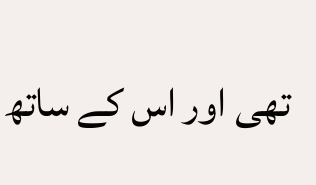تھی اور اس کے ساتھ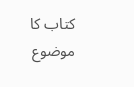کتاب کا موضوع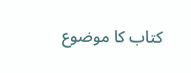کتاب کا موضوع